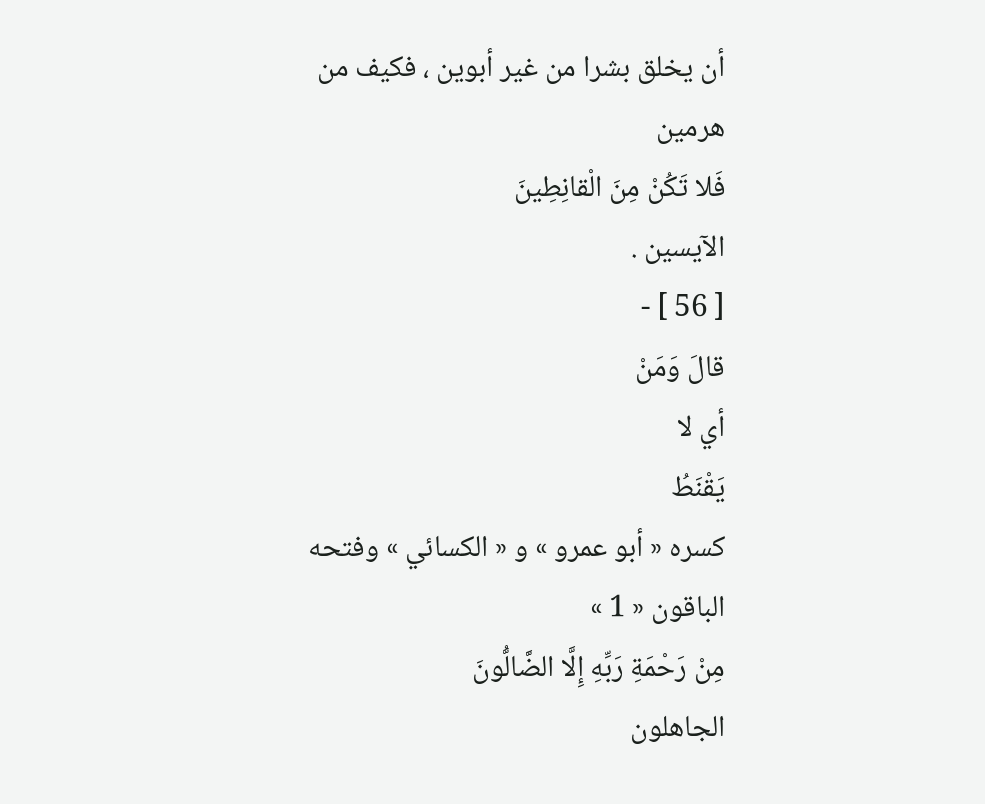أن يخلق بشرا من غير أبوين ، فكيف من هرمين
فَلا تَكُنْ مِنَ الْقانِطِينَ
الآيسين .
[ 56 ] -
قالَ وَمَنْ
أي لا
يَقْنَطُ
كسره « أبو عمرو » و « الكسائي » وفتحه الباقون « 1 »
مِنْ رَحْمَةِ رَبِّهِ إِلَّا الضَّالُّونَ
الجاهلون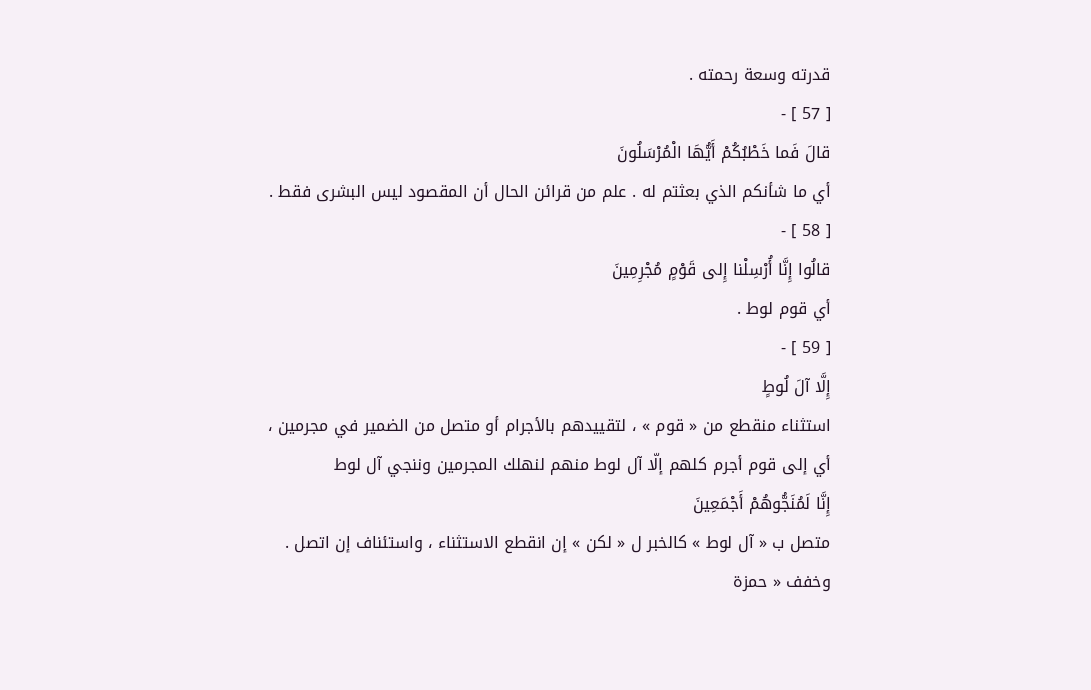قدرته وسعة رحمته .
[ 57 ] -
قالَ فَما خَطْبُكُمْ أَيُّهَا الْمُرْسَلُونَ
أي ما شأنكم الذي بعثتم له . علم من قرائن الحال أن المقصود ليس البشرى فقط .
[ 58 ] -
قالُوا إِنَّا أُرْسِلْنا إِلى قَوْمٍ مُجْرِمِينَ
أي قوم لوط .
[ 59 ] -
إِلَّا آلَ لُوطٍ
استثناء منقطع من « قوم » ، لتقييدهم بالأجرام أو متصل من الضمير في مجرمين ، أي إلى قوم أجرم كلهم إلّا آل لوط منهم لنهلك المجرمين وننجي آل لوط
إِنَّا لَمُنَجُّوهُمْ أَجْمَعِينَ
متصل ب « آل لوط » كالخبر ل « لكن » إن انقطع الاستثناء ، واستئناف إن اتصل . وخفف « حمزة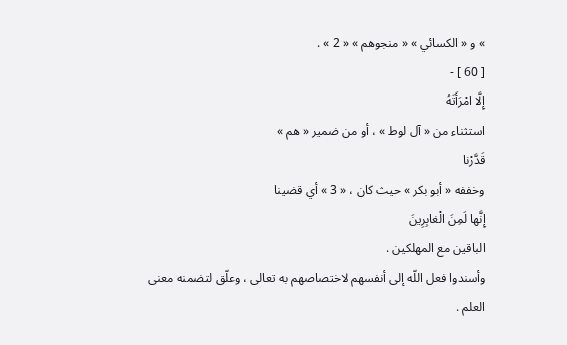» و « الكسائي » « منجوهم » « 2 » .
[ 60 ] -
إِلَّا امْرَأَتَهُ
استثناء من « آل لوط » ، أو من ضمير « هم »
قَدَّرْنا
وخففه « أبو بكر » حيث كان ، « 3 » أي قضينا
إِنَّها لَمِنَ الْغابِرِينَ
الباقين مع المهلكين .
وأسندوا فعل اللّه إلى أنفسهم لاختصاصهم به تعالى ، وعلّق لتضمنه معنى العلم .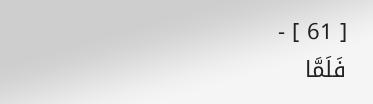[ 61 ] -
فَلَمَّا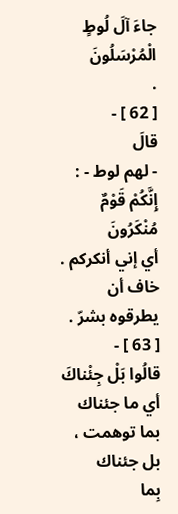جاءَ آلَ لُوطٍ الْمُرْسَلُونَ
.
[ 62 ] -
قالَ
- لهم لوط - :
إِنَّكُمْ قَوْمٌ مُنْكَرُونَ
أي إني أنكركم .
خاف أن يطرقوه بشرّ .
[ 63 ] -
قالُوا بَلْ جِئْناكَ
أي ما جئناك بما توهمت ، بل جئناك
بِما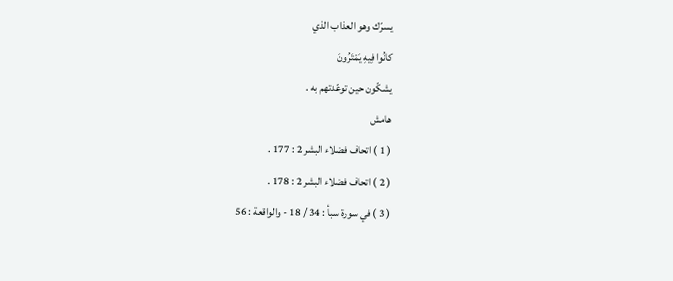يسرّك وهو العذاب الذي
كانُوا فِيهِ يَمْتَرُونَ
يشكّون حين توعّدتهم به .
هامش
( 1 ) اتحاف فضلاء البشر 2 : 177 .
( 2 ) اتحاف فضلاء البشر 2 : 178 .
( 3 ) في سورة سبأ : 34 / 18 - والواقعة : 56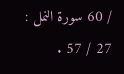/ 60 سورة النمل : 27 / 57 .